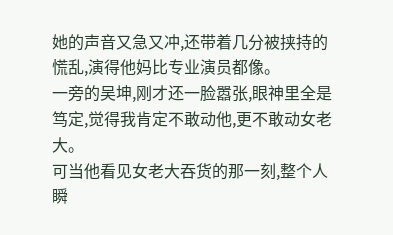她的声音又急又冲,还带着几分被挟持的慌乱,演得他妈比专业演员都像。
一旁的吴坤,刚才还一脸嚣张,眼神里全是笃定,觉得我肯定不敢动他,更不敢动女老大。
可当他看见女老大吞货的那一刻,整个人瞬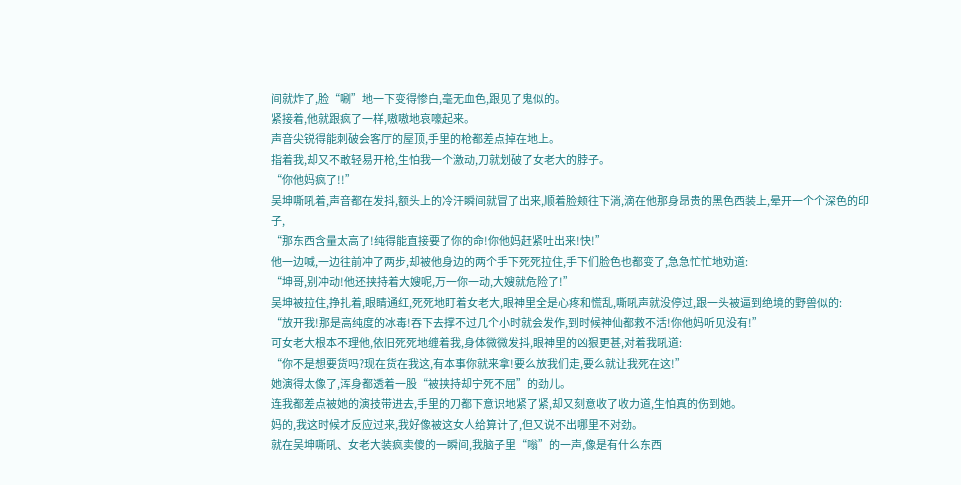间就炸了,脸“唰”地一下变得惨白,毫无血色,跟见了鬼似的。
紧接着,他就跟疯了一样,嗷嗷地哀嚎起来。
声音尖锐得能刺破会客厅的屋顶,手里的枪都差点掉在地上。
指着我,却又不敢轻易开枪,生怕我一个激动,刀就划破了女老大的脖子。
“你他妈疯了!!”
吴坤嘶吼着,声音都在发抖,额头上的冷汗瞬间就冒了出来,顺着脸颊往下淌,滴在他那身昂贵的黑色西装上,晕开一个个深色的印子,
“那东西含量太高了!纯得能直接要了你的命!你他妈赶紧吐出来!快!”
他一边喊,一边往前冲了两步,却被他身边的两个手下死死拉住,手下们脸色也都变了,急急忙忙地劝道:
“坤哥,别冲动!他还挟持着大嫂呢,万一你一动,大嫂就危险了!”
吴坤被拉住,挣扎着,眼睛通红,死死地盯着女老大,眼神里全是心疼和慌乱,嘶吼声就没停过,跟一头被逼到绝境的野兽似的:
“放开我!那是高纯度的冰毒!吞下去撑不过几个小时就会发作,到时候神仙都救不活!你他妈听见没有!”
可女老大根本不理他,依旧死死地缠着我,身体微微发抖,眼神里的凶狠更甚,对着我吼道:
“你不是想要货吗?现在货在我这,有本事你就来拿!要么放我们走,要么就让我死在这!”
她演得太像了,浑身都透着一股“被挟持却宁死不屈”的劲儿。
连我都差点被她的演技带进去,手里的刀都下意识地紧了紧,却又刻意收了收力道,生怕真的伤到她。
妈的,我这时候才反应过来,我好像被这女人给算计了,但又说不出哪里不对劲。
就在吴坤嘶吼、女老大装疯卖傻的一瞬间,我脑子里“嗡”的一声,像是有什么东西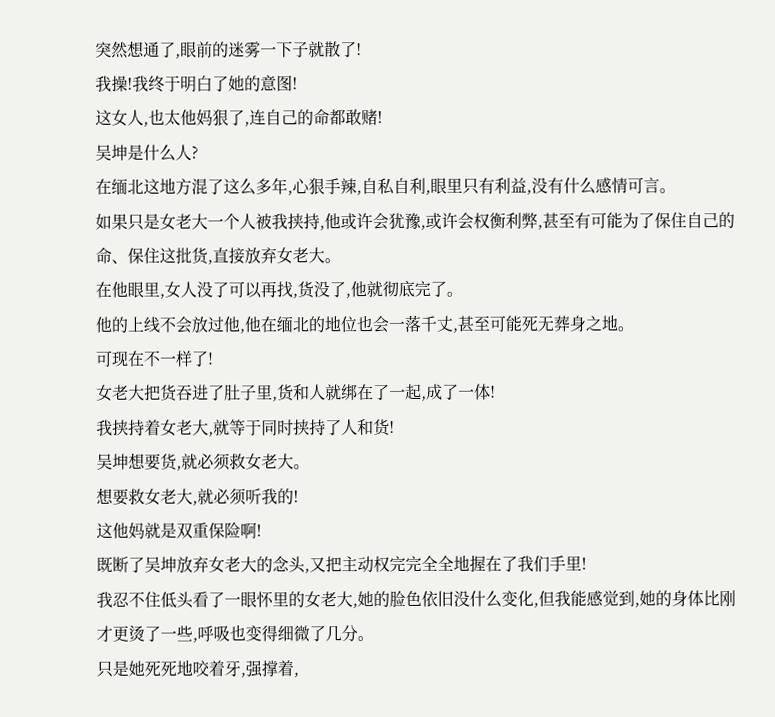突然想通了,眼前的迷雾一下子就散了!
我操!我终于明白了她的意图!
这女人,也太他妈狠了,连自己的命都敢赌!
吴坤是什么人?
在缅北这地方混了这么多年,心狠手辣,自私自利,眼里只有利益,没有什么感情可言。
如果只是女老大一个人被我挟持,他或许会犹豫,或许会权衡利弊,甚至有可能为了保住自己的命、保住这批货,直接放弃女老大。
在他眼里,女人没了可以再找,货没了,他就彻底完了。
他的上线不会放过他,他在缅北的地位也会一落千丈,甚至可能死无葬身之地。
可现在不一样了!
女老大把货吞进了肚子里,货和人就绑在了一起,成了一体!
我挟持着女老大,就等于同时挟持了人和货!
吴坤想要货,就必须救女老大。
想要救女老大,就必须听我的!
这他妈就是双重保险啊!
既断了吴坤放弃女老大的念头,又把主动权完完全全地握在了我们手里!
我忍不住低头看了一眼怀里的女老大,她的脸色依旧没什么变化,但我能感觉到,她的身体比刚才更烫了一些,呼吸也变得细微了几分。
只是她死死地咬着牙,强撑着,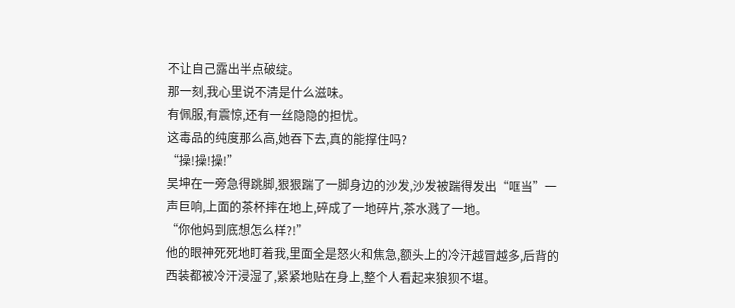不让自己露出半点破绽。
那一刻,我心里说不清是什么滋味。
有佩服,有震惊,还有一丝隐隐的担忧。
这毒品的纯度那么高,她吞下去,真的能撑住吗?
“操!操!操!”
吴坤在一旁急得跳脚,狠狠踹了一脚身边的沙发,沙发被踹得发出“哐当”一声巨响,上面的茶杯摔在地上,碎成了一地碎片,茶水溅了一地。
“你他妈到底想怎么样?!”
他的眼神死死地盯着我,里面全是怒火和焦急,额头上的冷汗越冒越多,后背的西装都被冷汗浸湿了,紧紧地贴在身上,整个人看起来狼狈不堪。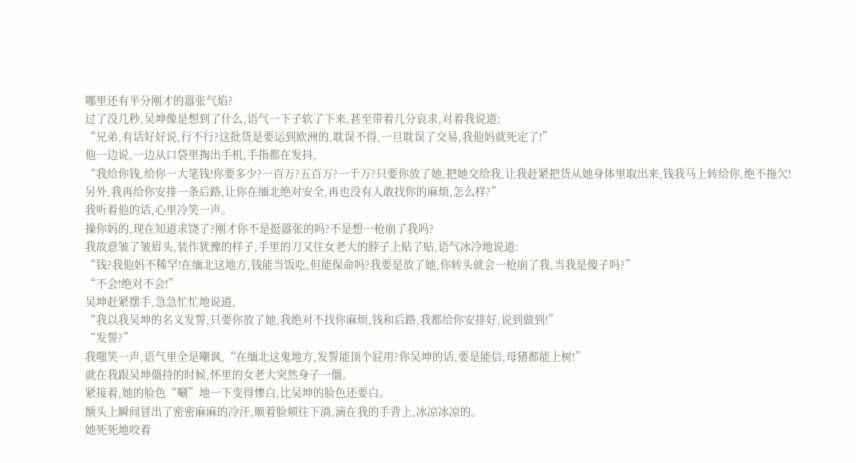哪里还有半分刚才的嚣张气焰?
过了没几秒,吴坤像是想到了什么,语气一下子软了下来,甚至带着几分哀求,对着我说道:
“兄弟,有话好好说,行不行?这批货是要运到欧洲的,耽误不得,一旦耽误了交易,我他妈就死定了!”
他一边说,一边从口袋里掏出手机,手指都在发抖,
“我给你钱,给你一大笔钱!你要多少?一百万?五百万?一千万?只要你放了她,把她交给我,让我赶紧把货从她身体里取出来,钱我马上转给你,绝不拖欠!
另外,我再给你安排一条后路,让你在缅北绝对安全,再也没有人敢找你的麻烦,怎么样?”
我听着他的话,心里冷笑一声。
操你妈的,现在知道求饶了?刚才你不是挺嚣张的吗?不是想一枪崩了我吗?
我故意皱了皱眉头,装作犹豫的样子,手里的刀又往女老大的脖子上贴了贴,语气冰冷地说道:
“钱?我他妈不稀罕!在缅北这地方,钱能当饭吃,但能保命吗?我要是放了她,你转头就会一枪崩了我,当我是傻子吗?”
“不会!绝对不会!”
吴坤赶紧摆手,急急忙忙地说道,
“我以我吴坤的名义发誓,只要你放了她,我绝对不找你麻烦,钱和后路,我都给你安排好,说到做到!”
“发誓?”
我嗤笑一声,语气里全是嘲讽,“在缅北这鬼地方,发誓能顶个屁用?你吴坤的话,要是能信,母猪都能上树!”
就在我跟吴坤僵持的时候,怀里的女老大突然身子一僵。
紧接着,她的脸色“唰”地一下变得惨白,比吴坤的脸色还要白。
额头上瞬间冒出了密密麻麻的冷汗,顺着脸颊往下淌,滴在我的手背上,冰凉冰凉的。
她死死地咬着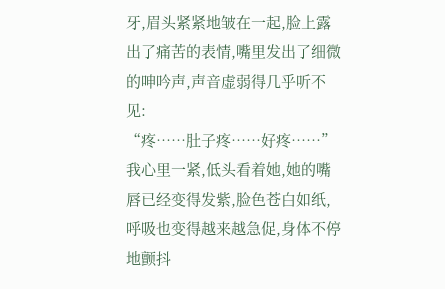牙,眉头紧紧地皱在一起,脸上露出了痛苦的表情,嘴里发出了细微的呻吟声,声音虚弱得几乎听不见:
“疼……肚子疼……好疼……”
我心里一紧,低头看着她,她的嘴唇已经变得发紫,脸色苍白如纸,呼吸也变得越来越急促,身体不停地颤抖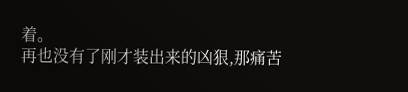着。
再也没有了刚才装出来的凶狠,那痛苦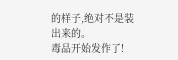的样子,绝对不是装出来的。
毒品开始发作了!